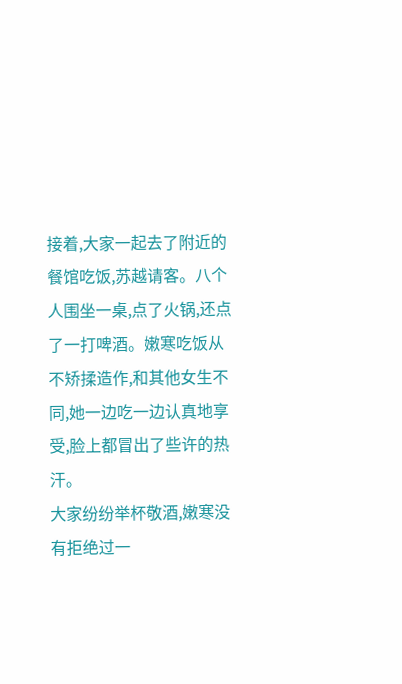接着,大家一起去了附近的餐馆吃饭,苏越请客。八个人围坐一桌,点了火锅,还点了一打啤酒。嫩寒吃饭从不矫揉造作,和其他女生不同,她一边吃一边认真地享受,脸上都冒出了些许的热汗。
大家纷纷举杯敬酒,嫩寒没有拒绝过一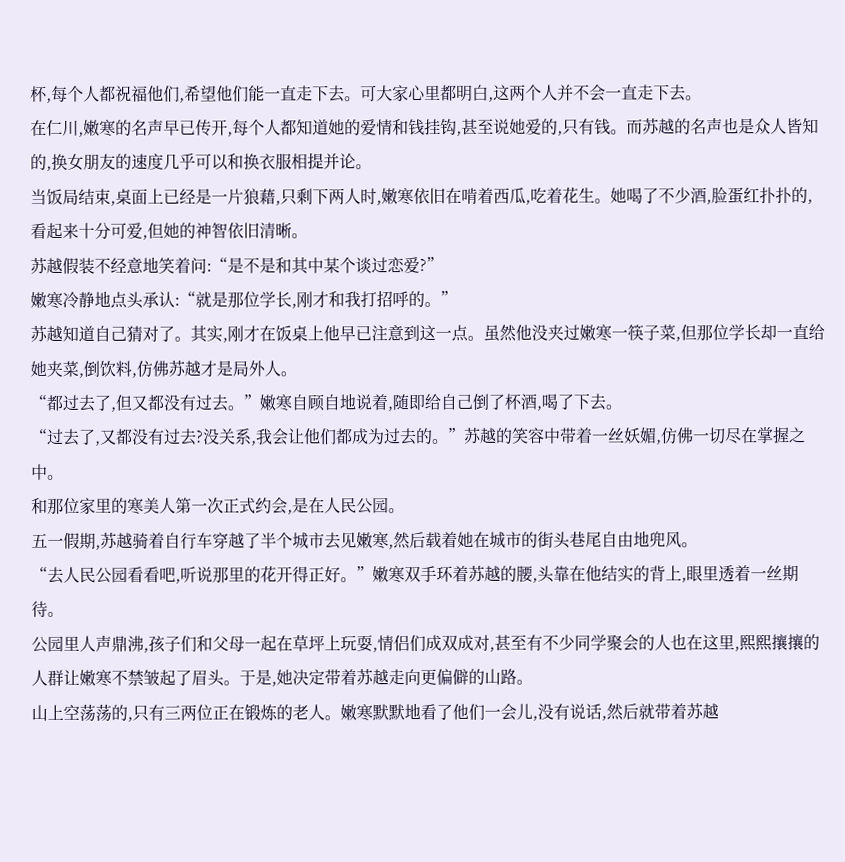杯,每个人都祝福他们,希望他们能一直走下去。可大家心里都明白,这两个人并不会一直走下去。
在仁川,嫩寒的名声早已传开,每个人都知道她的爱情和钱挂钩,甚至说她爱的,只有钱。而苏越的名声也是众人皆知的,换女朋友的速度几乎可以和换衣服相提并论。
当饭局结束,桌面上已经是一片狼藉,只剩下两人时,嫩寒依旧在啃着西瓜,吃着花生。她喝了不少酒,脸蛋红扑扑的,看起来十分可爱,但她的神智依旧清晰。
苏越假装不经意地笑着问:“是不是和其中某个谈过恋爱?”
嫩寒冷静地点头承认:“就是那位学长,刚才和我打招呼的。”
苏越知道自己猜对了。其实,刚才在饭桌上他早已注意到这一点。虽然他没夹过嫩寒一筷子菜,但那位学长却一直给她夹菜,倒饮料,仿佛苏越才是局外人。
“都过去了,但又都没有过去。”嫩寒自顾自地说着,随即给自己倒了杯酒,喝了下去。
“过去了,又都没有过去?没关系,我会让他们都成为过去的。”苏越的笑容中带着一丝妖媚,仿佛一切尽在掌握之中。
和那位家里的寒美人第一次正式约会,是在人民公园。
五一假期,苏越骑着自行车穿越了半个城市去见嫩寒,然后载着她在城市的街头巷尾自由地兜风。
“去人民公园看看吧,听说那里的花开得正好。”嫩寒双手环着苏越的腰,头靠在他结实的背上,眼里透着一丝期待。
公园里人声鼎沸,孩子们和父母一起在草坪上玩耍,情侣们成双成对,甚至有不少同学聚会的人也在这里,熙熙攘攘的人群让嫩寒不禁皱起了眉头。于是,她决定带着苏越走向更偏僻的山路。
山上空荡荡的,只有三两位正在锻炼的老人。嫩寒默默地看了他们一会儿,没有说话,然后就带着苏越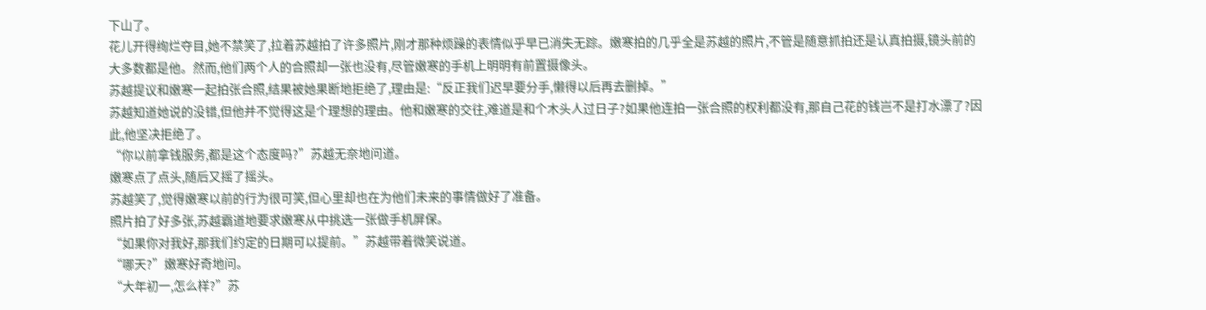下山了。
花儿开得绚烂夺目,她不禁笑了,拉着苏越拍了许多照片,刚才那种烦躁的表情似乎早已消失无踪。嫩寒拍的几乎全是苏越的照片,不管是随意抓拍还是认真拍摄,镜头前的大多数都是他。然而,他们两个人的合照却一张也没有,尽管嫩寒的手机上明明有前置摄像头。
苏越提议和嫩寒一起拍张合照,结果被她果断地拒绝了,理由是:“反正我们迟早要分手,懒得以后再去删掉。”
苏越知道她说的没错,但他并不觉得这是个理想的理由。他和嫩寒的交往,难道是和个木头人过日子?如果他连拍一张合照的权利都没有,那自己花的钱岂不是打水漂了?因此,他坚决拒绝了。
“你以前拿钱服务,都是这个态度吗?”苏越无奈地问道。
嫩寒点了点头,随后又摇了摇头。
苏越笑了,觉得嫩寒以前的行为很可笑,但心里却也在为他们未来的事情做好了准备。
照片拍了好多张,苏越霸道地要求嫩寒从中挑选一张做手机屏保。
“如果你对我好,那我们约定的日期可以提前。”苏越带着微笑说道。
“哪天?”嫩寒好奇地问。
“大年初一,怎么样?”苏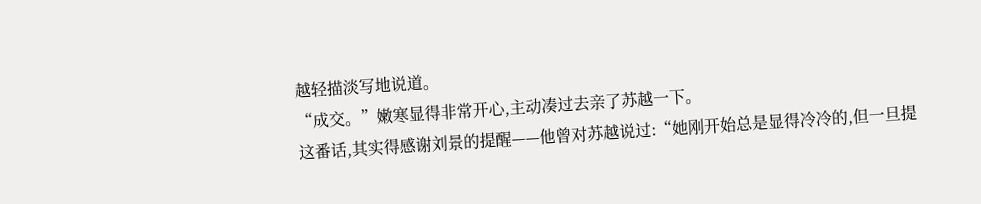越轻描淡写地说道。
“成交。”嫩寒显得非常开心,主动凑过去亲了苏越一下。
这番话,其实得感谢刘景的提醒——他曾对苏越说过:“她刚开始总是显得冷冷的,但一旦提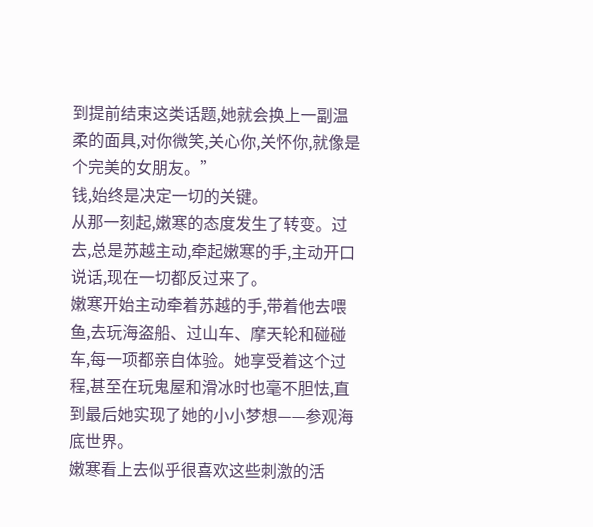到提前结束这类话题,她就会换上一副温柔的面具,对你微笑,关心你,关怀你,就像是个完美的女朋友。”
钱,始终是决定一切的关键。
从那一刻起,嫩寒的态度发生了转变。过去,总是苏越主动,牵起嫩寒的手,主动开口说话,现在一切都反过来了。
嫩寒开始主动牵着苏越的手,带着他去喂鱼,去玩海盗船、过山车、摩天轮和碰碰车,每一项都亲自体验。她享受着这个过程,甚至在玩鬼屋和滑冰时也毫不胆怯,直到最后她实现了她的小小梦想——参观海底世界。
嫩寒看上去似乎很喜欢这些刺激的活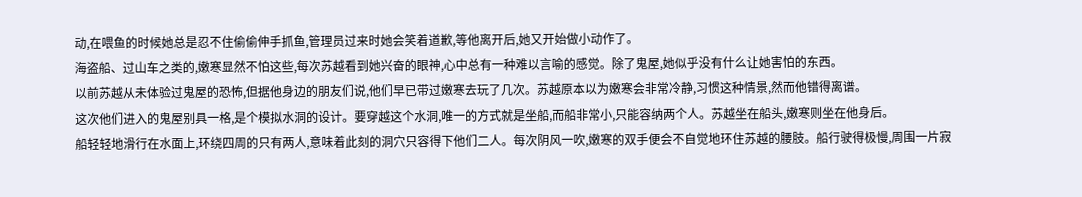动,在喂鱼的时候她总是忍不住偷偷伸手抓鱼,管理员过来时她会笑着道歉,等他离开后,她又开始做小动作了。
海盗船、过山车之类的,嫩寒显然不怕这些,每次苏越看到她兴奋的眼神,心中总有一种难以言喻的感觉。除了鬼屋,她似乎没有什么让她害怕的东西。
以前苏越从未体验过鬼屋的恐怖,但据他身边的朋友们说,他们早已带过嫩寒去玩了几次。苏越原本以为嫩寒会非常冷静,习惯这种情景,然而他错得离谱。
这次他们进入的鬼屋别具一格,是个模拟水洞的设计。要穿越这个水洞,唯一的方式就是坐船,而船非常小,只能容纳两个人。苏越坐在船头,嫩寒则坐在他身后。
船轻轻地滑行在水面上,环绕四周的只有两人,意味着此刻的洞穴只容得下他们二人。每次阴风一吹,嫩寒的双手便会不自觉地环住苏越的腰肢。船行驶得极慢,周围一片寂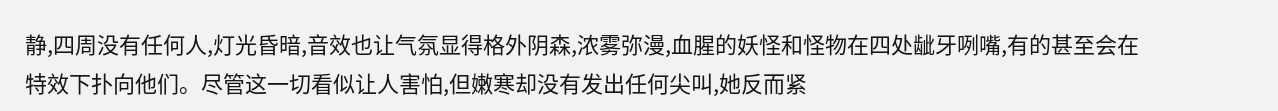静,四周没有任何人,灯光昏暗,音效也让气氛显得格外阴森,浓雾弥漫,血腥的妖怪和怪物在四处龇牙咧嘴,有的甚至会在特效下扑向他们。尽管这一切看似让人害怕,但嫩寒却没有发出任何尖叫,她反而紧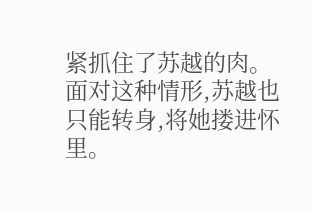紧抓住了苏越的肉。面对这种情形,苏越也只能转身,将她搂进怀里。